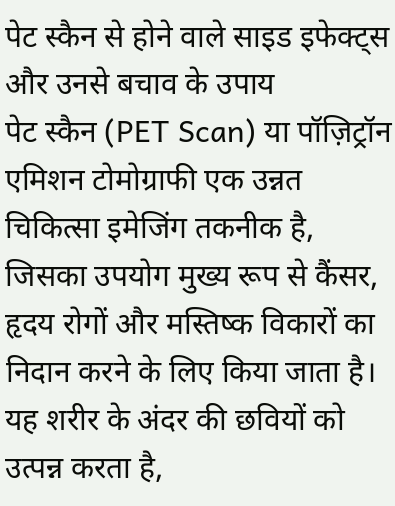पेट स्कैन से होने वाले साइड इफेक्ट्स और उनसे बचाव के उपाय
पेट स्कैन (PET Scan) या पॉज़िट्रॉन एमिशन टोमोग्राफी एक उन्नत चिकित्सा इमेजिंग तकनीक है, जिसका उपयोग मुख्य रूप से कैंसर, हृदय रोगों और मस्तिष्क विकारों का निदान करने के लिए किया जाता है। यह शरीर के अंदर की छवियों को उत्पन्न करता है,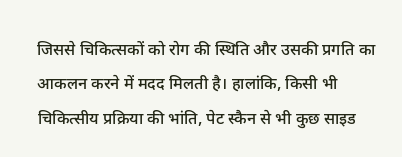जिससे चिकित्सकों को रोग की स्थिति और उसकी प्रगति का आकलन करने में मदद मिलती है। हालांकि, किसी भी चिकित्सीय प्रक्रिया की भांति, पेट स्कैन से भी कुछ साइड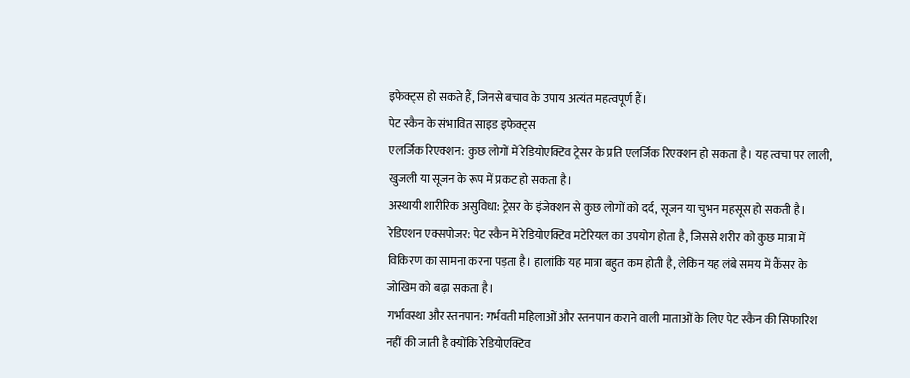इफेक्ट्स हो सकते हैं, जिनसे बचाव के उपाय अत्यंत महत्वपूर्ण हैं।
पेट स्कैन के संभावित साइड इफेक्ट्स
एलर्जिक रिएक्शन: कुछ लोगों में रेडियोएक्टिव ट्रेसर के प्रति एलर्जिक रिएक्शन हो सकता है। यह त्वचा पर लाली, खुजली या सूजन के रूप में प्रकट हो सकता है।
अस्थायी शारीरिक असुविधा: ट्रेसर के इंजेक्शन से कुछ लोगों को दर्द, सूजन या चुभन महसूस हो सकती है।
रेडिएशन एक्सपोजर: पेट स्कैन में रेडियोएक्टिव मटेरियल का उपयोग होता है, जिससे शरीर को कुछ मात्रा में विकिरण का सामना करना पड़ता है। हालांकि यह मात्रा बहुत कम होती है, लेकिन यह लंबे समय में कैंसर के जोखिम को बढ़ा सकता है।
गर्भावस्था और स्तनपान: गर्भवती महिलाओं और स्तनपान कराने वाली माताओं के लिए पेट स्कैन की सिफारिश नहीं की जाती है क्योंकि रेडियोएक्टिव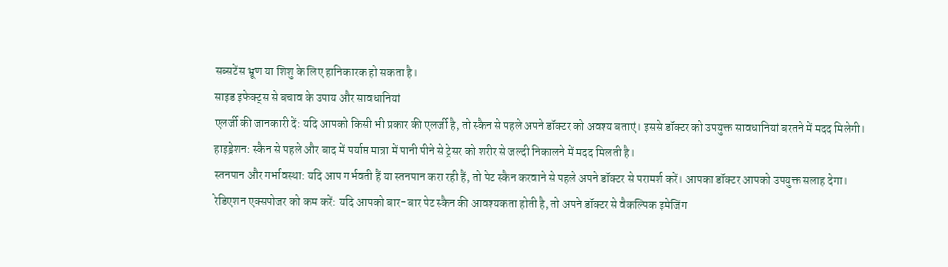सब्सटेंस भ्रूण या शिशु के लिए हानिकारक हो सकता है।
साइड इफेक्ट्स से बचाव के उपाय और सावधानियां
एलर्जी की जानकारी दें: यदि आपको किसी भी प्रकार की एलर्जी है, तो स्कैन से पहले अपने डॉक्टर को अवश्य बताएं। इससे डॉक्टर को उपयुक्त सावधानियां बरतने में मदद मिलेगी।
हाइड्रेशन: स्कैन से पहले और बाद में पर्याप्त मात्रा में पानी पीने से ट्रेसर को शरीर से जल्दी निकालने में मदद मिलती है।
स्तनपान और गर्भावस्था: यदि आप गर्भवती हैं या स्तनपान करा रही हैं, तो पेट स्कैन करवाने से पहले अपने डॉक्टर से परामर्श करें। आपका डॉक्टर आपको उपयुक्त सलाह देगा।
रेडिएशन एक्सपोजर को कम करें: यदि आपको बार-बार पेट स्कैन की आवश्यकता होती है, तो अपने डॉक्टर से वैकल्पिक इमेजिंग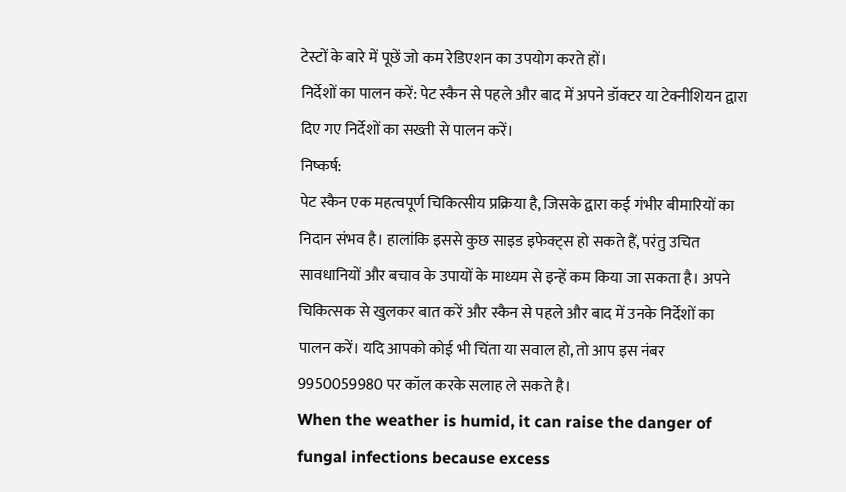टेस्टों के बारे में पूछें जो कम रेडिएशन का उपयोग करते हों।
निर्देशों का पालन करें: पेट स्कैन से पहले और बाद में अपने डॉक्टर या टेक्नीशियन द्वारा दिए गए निर्देशों का सख्ती से पालन करें।
निष्कर्ष:
पेट स्कैन एक महत्वपूर्ण चिकित्सीय प्रक्रिया है, जिसके द्वारा कई गंभीर बीमारियों का निदान संभव है। हालांकि इससे कुछ साइड इफेक्ट्स हो सकते हैं, परंतु उचित सावधानियों और बचाव के उपायों के माध्यम से इन्हें कम किया जा सकता है। अपने चिकित्सक से खुलकर बात करें और स्कैन से पहले और बाद में उनके निर्देशों का पालन करें। यदि आपको कोई भी चिंता या सवाल हो, तो आप इस नंबर 9950059980 पर कॉल करके सलाह ले सकते है।
When the weather is humid, it can raise the danger of fungal infections because excess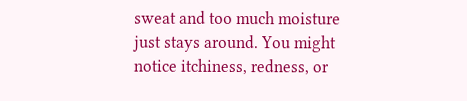sweat and too much moisture just stays around. You might notice itchiness, redness, or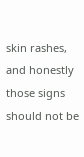skin rashes, and honestly those signs should not be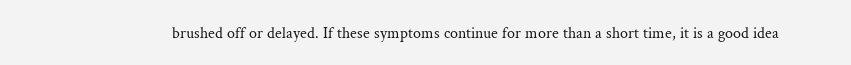brushed off or delayed. If these symptoms continue for more than a short time, it is a good idea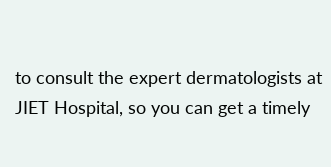to consult the expert dermatologists at JIET Hospital, so you can get a timely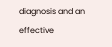diagnosis and an effective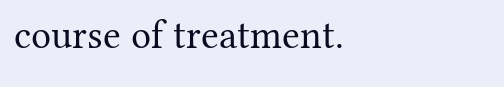course of treatment.